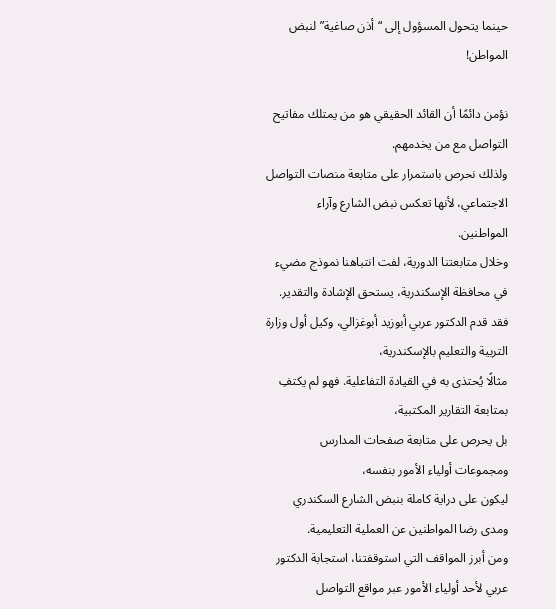حينما يتحول المسؤول إلى “أذن صاغية” لنبض المواطن!

نؤمن دائمًا أن القائد الحقيقي هو من يمتلك مفاتيح التواصل مع من يخدمهم.
ولذلك نحرص باستمرار على متابعة منصات التواصل الاجتماعي، لأنها تعكس نبض الشارع وآراء المواطنين.
وخلال متابعتنا الدورية، لفت انتباهنا نموذج مضيء في محافظة الإسكندرية، يستحق الإشادة والتقدير.
فقد قدم الدكتور عربي أبوزيد أبوغزالي، وكيل أول وزارة التربية والتعليم بالإسكندرية،
مثالًا يُحتذى به في القيادة التفاعلية. فهو لم يكتفِ بمتابعة التقارير المكتبية،
بل يحرص على متابعة صفحات المدارس ومجموعات أولياء الأمور بنفسه،
ليكون على دراية كاملة بنبض الشارع السكندري ومدى رضا المواطنين عن العملية التعليمية.
ومن أبرز المواقف التي استوقفتنا، استجابة الدكتور عربي لأحد أولياء الأمور عبر مواقع التواصل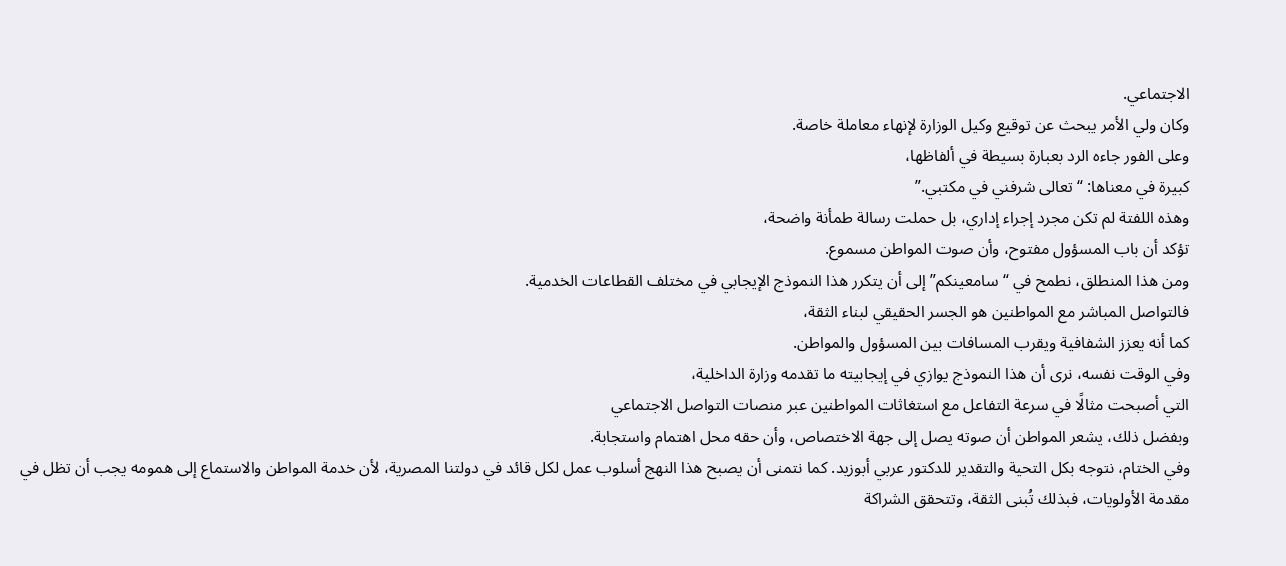الاجتماعي.
وكان ولي الأمر يبحث عن توقيع وكيل الوزارة لإنهاء معاملة خاصة.
وعلى الفور جاءه الرد بعبارة بسيطة في ألفاظها،
كبيرة في معناها: “تعالى شرفني في مكتبي.”
وهذه اللفتة لم تكن مجرد إجراء إداري، بل حملت رسالة طمأنة واضحة،
تؤكد أن باب المسؤول مفتوح، وأن صوت المواطن مسموع.
ومن هذا المنطلق، نطمح في “سامعينكم” إلى أن يتكرر هذا النموذج الإيجابي في مختلف القطاعات الخدمية.
فالتواصل المباشر مع المواطنين هو الجسر الحقيقي لبناء الثقة،
كما أنه يعزز الشفافية ويقرب المسافات بين المسؤول والمواطن.
وفي الوقت نفسه، نرى أن هذا النموذج يوازي في إيجابيته ما تقدمه وزارة الداخلية،
التي أصبحت مثالًا في سرعة التفاعل مع استغاثات المواطنين عبر منصات التواصل الاجتماعي
وبفضل ذلك، يشعر المواطن أن صوته يصل إلى جهة الاختصاص، وأن حقه محل اهتمام واستجابة.
وفي الختام، نتوجه بكل التحية والتقدير للدكتور عربي أبوزيد. كما نتمنى أن يصبح هذا النهج أسلوب عمل لكل قائد في دولتنا المصرية، لأن خدمة المواطن والاستماع إلى همومه يجب أن تظل في مقدمة الأولويات، فبذلك تُبنى الثقة، وتتحقق الشراكة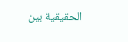الحقيقية بين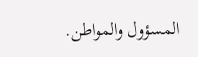المسؤول والمواطن.